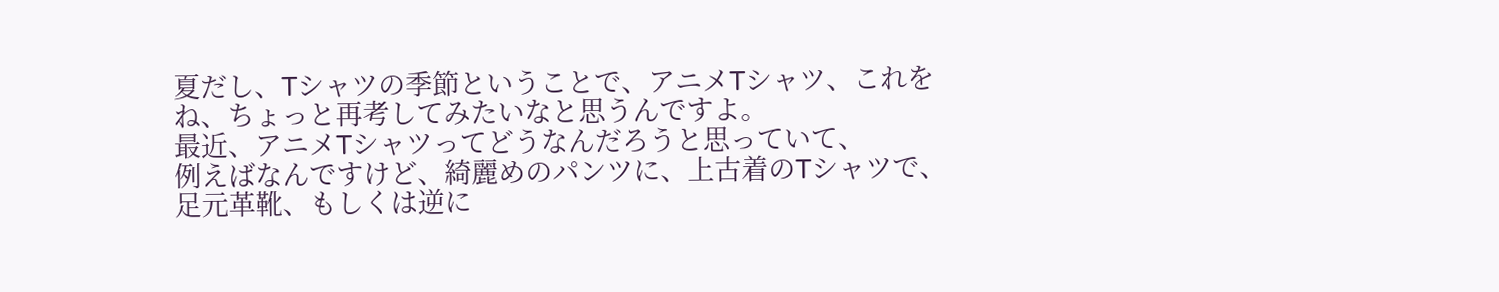夏だし、Tシャツの季節ということで、アニメTシャツ、これをね、ちょっと再考してみたいなと思うんですよ。
最近、アニメTシャツってどうなんだろうと思っていて、
例えばなんですけど、綺麗めのパンツに、上古着のTシャツで、足元革靴、もしくは逆に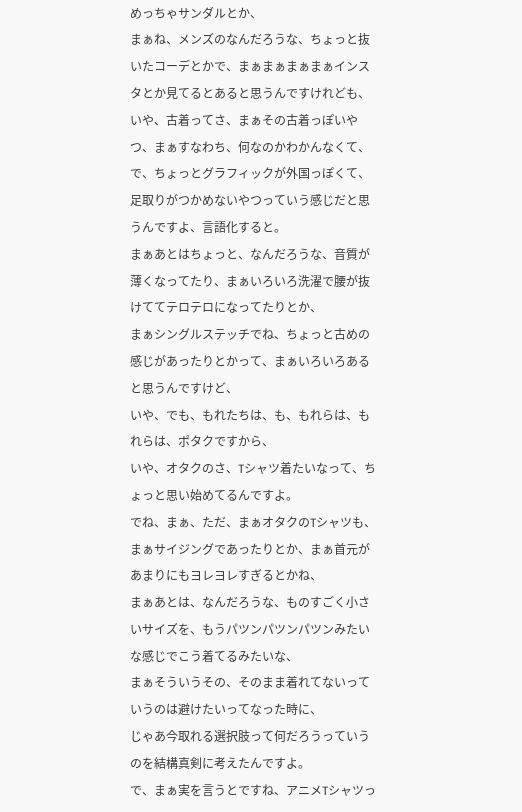めっちゃサンダルとか、
まぁね、メンズのなんだろうな、ちょっと抜いたコーデとかで、まぁまぁまぁまぁインスタとか見てるとあると思うんですけれども、
いや、古着ってさ、まぁその古着っぽいやつ、まぁすなわち、何なのかわかんなくて、
で、ちょっとグラフィックが外国っぽくて、足取りがつかめないやつっていう感じだと思うんですよ、言語化すると。
まぁあとはちょっと、なんだろうな、音質が薄くなってたり、まぁいろいろ洗濯で腰が抜けててテロテロになってたりとか、
まぁシングルステッチでね、ちょっと古めの感じがあったりとかって、まぁいろいろあると思うんですけど、
いや、でも、もれたちは、も、もれらは、もれらは、ポタクですから、
いや、オタクのさ、Tシャツ着たいなって、ちょっと思い始めてるんですよ。
でね、まぁ、ただ、まぁオタクのTシャツも、まぁサイジングであったりとか、まぁ首元があまりにもヨレヨレすぎるとかね、
まぁあとは、なんだろうな、ものすごく小さいサイズを、もうパツンパツンパツンみたいな感じでこう着てるみたいな、
まぁそういうその、そのまま着れてないっていうのは避けたいってなった時に、
じゃあ今取れる選択肢って何だろうっていうのを結構真剣に考えたんですよ。
で、まぁ実を言うとですね、アニメTシャツっ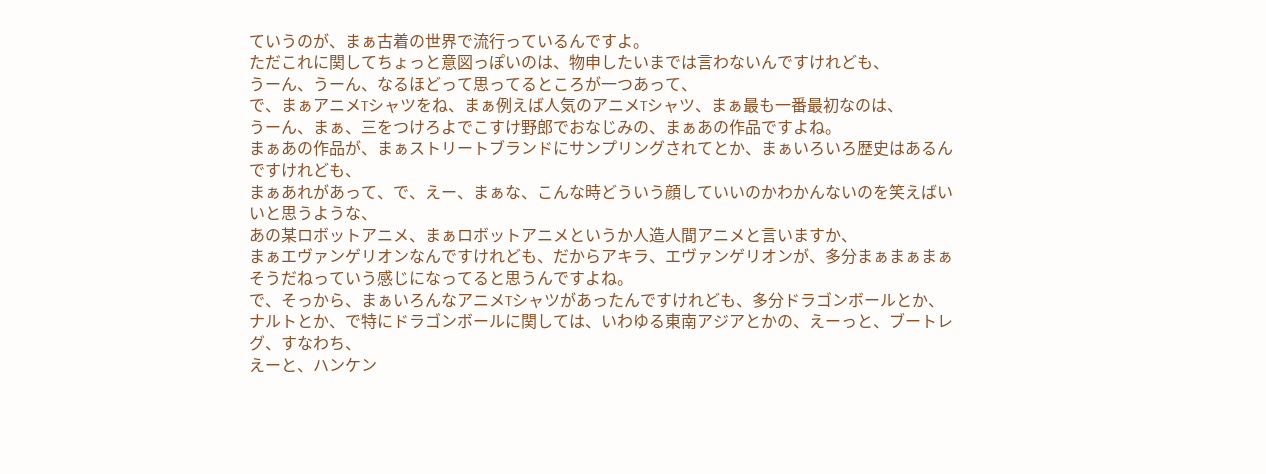ていうのが、まぁ古着の世界で流行っているんですよ。
ただこれに関してちょっと意図っぽいのは、物申したいまでは言わないんですけれども、
うーん、うーん、なるほどって思ってるところが一つあって、
で、まぁアニメTシャツをね、まぁ例えば人気のアニメTシャツ、まぁ最も一番最初なのは、
うーん、まぁ、三をつけろよでこすけ野郎でおなじみの、まぁあの作品ですよね。
まぁあの作品が、まぁストリートブランドにサンプリングされてとか、まぁいろいろ歴史はあるんですけれども、
まぁあれがあって、で、えー、まぁな、こんな時どういう顔していいのかわかんないのを笑えばいいと思うような、
あの某ロボットアニメ、まぁロボットアニメというか人造人間アニメと言いますか、
まぁエヴァンゲリオンなんですけれども、だからアキラ、エヴァンゲリオンが、多分まぁまぁまぁそうだねっていう感じになってると思うんですよね。
で、そっから、まぁいろんなアニメTシャツがあったんですけれども、多分ドラゴンボールとか、
ナルトとか、で特にドラゴンボールに関しては、いわゆる東南アジアとかの、えーっと、ブートレグ、すなわち、
えーと、ハンケン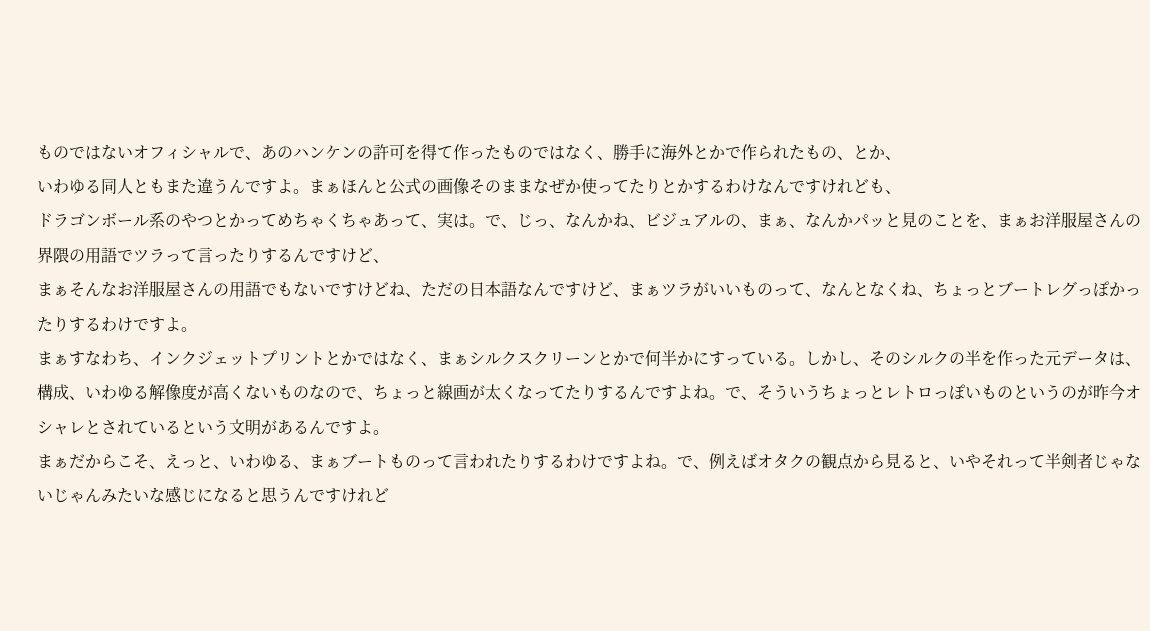ものではないオフィシャルで、あのハンケンの許可を得て作ったものではなく、勝手に海外とかで作られたもの、とか、
いわゆる同人ともまた違うんですよ。まぁほんと公式の画像そのままなぜか使ってたりとかするわけなんですけれども、
ドラゴンボール系のやつとかってめちゃくちゃあって、実は。で、じっ、なんかね、ビジュアルの、まぁ、なんかパッと見のことを、まぁお洋服屋さんの界隈の用語でツラって言ったりするんですけど、
まぁそんなお洋服屋さんの用語でもないですけどね、ただの日本語なんですけど、まぁツラがいいものって、なんとなくね、ちょっとブートレグっぽかったりするわけですよ。
まぁすなわち、インクジェットプリントとかではなく、まぁシルクスクリーンとかで何半かにすっている。しかし、そのシルクの半を作った元データは、
構成、いわゆる解像度が高くないものなので、ちょっと線画が太くなってたりするんですよね。で、そういうちょっとレトロっぽいものというのが昨今オシャレとされているという文明があるんですよ。
まぁだからこそ、えっと、いわゆる、まぁブートものって言われたりするわけですよね。で、例えばオタクの観点から見ると、いやそれって半剣者じゃないじゃんみたいな感じになると思うんですけれど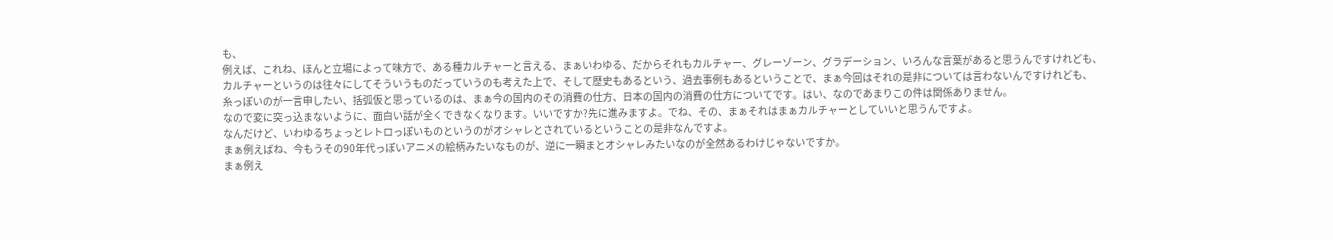も、
例えば、これね、ほんと立場によって味方で、ある種カルチャーと言える、まぁいわゆる、だからそれもカルチャー、グレーゾーン、グラデーション、いろんな言葉があると思うんですけれども、
カルチャーというのは往々にしてそういうものだっていうのも考えた上で、そして歴史もあるという、過去事例もあるということで、まぁ今回はそれの是非については言わないんですけれども、
糸っぽいのが一言申したい、括弧仮と思っているのは、まぁ今の国内のその消費の仕方、日本の国内の消費の仕方についてです。はい、なのであまりこの件は関係ありません。
なので変に突っ込まないように、面白い話が全くできなくなります。いいですか?先に進みますよ。でね、その、まぁそれはまぁカルチャーとしていいと思うんですよ。
なんだけど、いわゆるちょっとレトロっぽいものというのがオシャレとされているということの是非なんですよ。
まぁ例えばね、今もうその90年代っぽいアニメの絵柄みたいなものが、逆に一瞬まとオシャレみたいなのが全然あるわけじゃないですか。
まぁ例え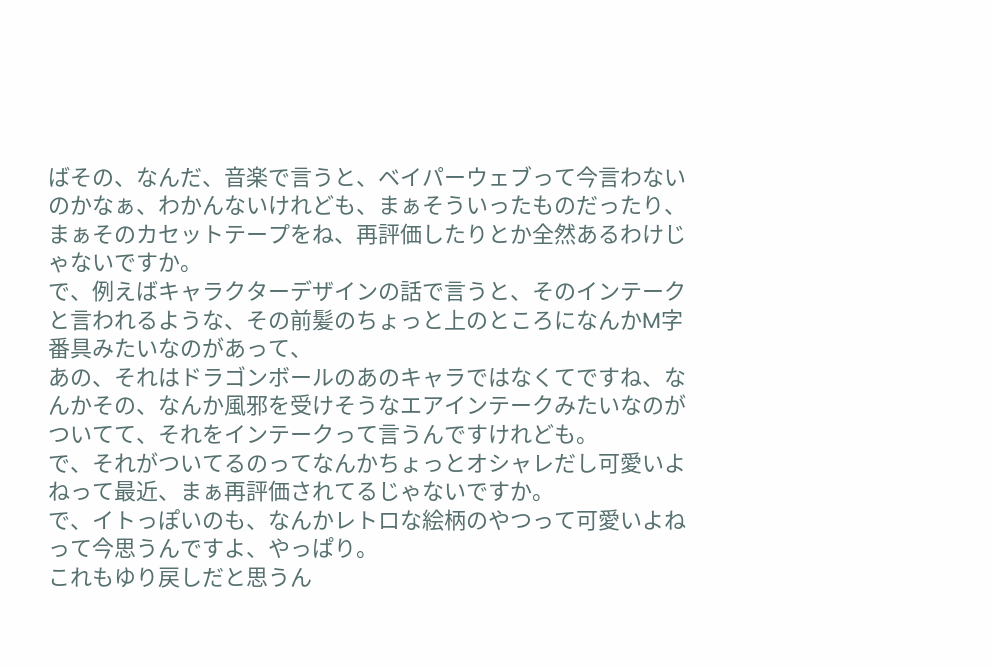ばその、なんだ、音楽で言うと、ベイパーウェブって今言わないのかなぁ、わかんないけれども、まぁそういったものだったり、まぁそのカセットテープをね、再評価したりとか全然あるわけじゃないですか。
で、例えばキャラクターデザインの話で言うと、そのインテークと言われるような、その前髪のちょっと上のところになんかM字番具みたいなのがあって、
あの、それはドラゴンボールのあのキャラではなくてですね、なんかその、なんか風邪を受けそうなエアインテークみたいなのがついてて、それをインテークって言うんですけれども。
で、それがついてるのってなんかちょっとオシャレだし可愛いよねって最近、まぁ再評価されてるじゃないですか。
で、イトっぽいのも、なんかレトロな絵柄のやつって可愛いよねって今思うんですよ、やっぱり。
これもゆり戻しだと思うん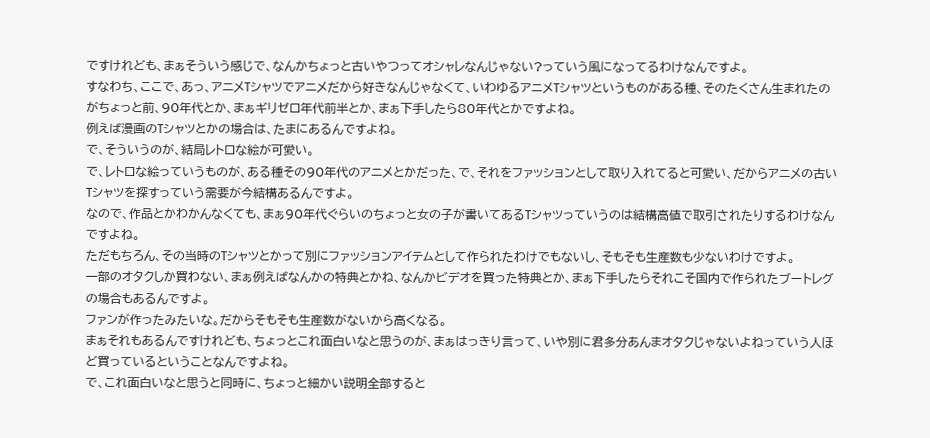ですけれども、まぁそういう感じで、なんかちょっと古いやつってオシャレなんじゃない?っていう風になってるわけなんですよ。
すなわち、ここで、あっ、アニメTシャツでアニメだから好きなんじゃなくて、いわゆるアニメTシャツというものがある種、そのたくさん生まれたのがちょっと前、90年代とか、まぁギリゼロ年代前半とか、まぁ下手したら80年代とかですよね。
例えば漫画のTシャツとかの場合は、たまにあるんですよね。
で、そういうのが、結局レトロな絵が可愛い。
で、レトロな絵っていうものが、ある種その90年代のアニメとかだった、で、それをファッションとして取り入れてると可愛い、だからアニメの古いTシャツを探すっていう需要が今結構あるんですよ。
なので、作品とかわかんなくても、まぁ90年代ぐらいのちょっと女の子が書いてあるTシャツっていうのは結構高値で取引されたりするわけなんですよね。
ただもちろん、その当時のTシャツとかって別にファッションアイテムとして作られたわけでもないし、そもそも生産数も少ないわけですよ。
一部のオタクしか買わない、まぁ例えばなんかの特典とかね、なんかビデオを買った特典とか、まぁ下手したらそれこそ国内で作られたブートレグの場合もあるんですよ。
ファンが作ったみたいな。だからそもそも生産数がないから高くなる。
まぁそれもあるんですけれども、ちょっとこれ面白いなと思うのが、まぁはっきり言って、いや別に君多分あんまオタクじゃないよねっていう人ほど買っているということなんですよね。
で、これ面白いなと思うと同時に、ちょっと細かい説明全部すると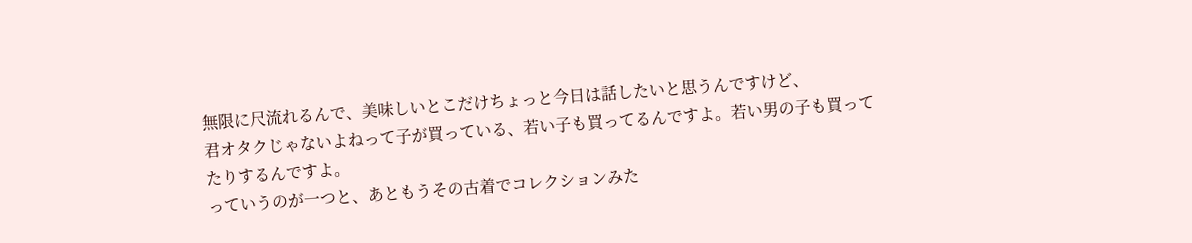無限に尺流れるんで、美味しいとこだけちょっと今日は話したいと思うんですけど、
君オタクじゃないよねって子が買っている、若い子も買ってるんですよ。若い男の子も買ってたりするんですよ。
っていうのが一つと、あともうその古着でコレクションみた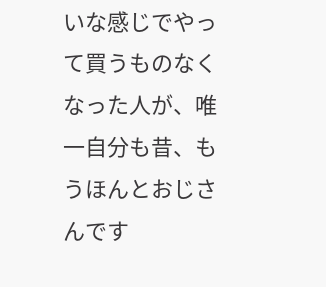いな感じでやって買うものなくなった人が、唯一自分も昔、もうほんとおじさんです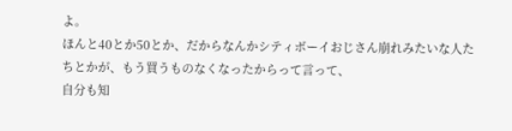よ。
ほんと40とか50とか、だからなんかシティボーイおじさん崩れみたいな人たちとかが、もう買うものなくなったからって言って、
自分も知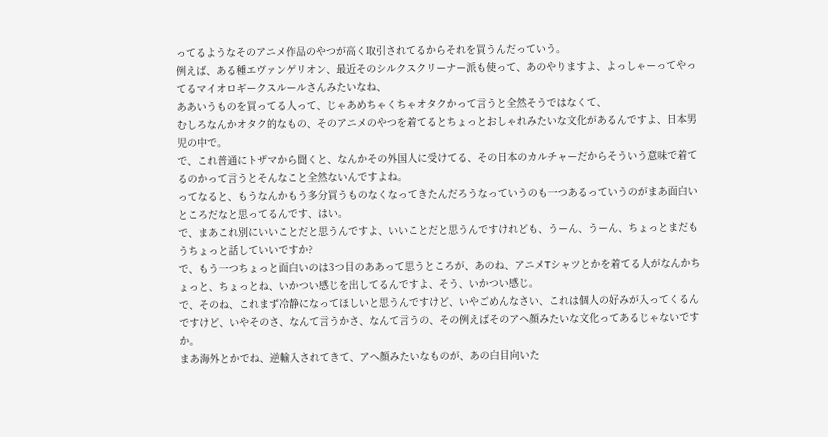ってるようなそのアニメ作品のやつが高く取引されてるからそれを買うんだっていう。
例えば、ある種エヴァンゲリオン、最近そのシルクスクリーナー派も使って、あのやりますよ、よっしゃーってやってるマイオロギークスルールさんみたいなね、
ああいうものを買ってる人って、じゃあめちゃくちゃオタクかって言うと全然そうではなくて、
むしろなんかオタク的なもの、そのアニメのやつを着てるとちょっとおしゃれみたいな文化があるんですよ、日本男児の中で。
で、これ普通にトザマから聞くと、なんかその外国人に受けてる、その日本のカルチャーだからそういう意味で着てるのかって言うとそんなこと全然ないんですよね。
ってなると、もうなんかもう多分買うものなくなってきたんだろうなっていうのも一つあるっていうのがまあ面白いところだなと思ってるんです、はい。
で、まあこれ別にいいことだと思うんですよ、いいことだと思うんですけれども、うーん、うーん、ちょっとまだもうちょっと話していいですか?
で、もう一つちょっと面白いのは3つ目のああって思うところが、あのね、アニメTシャツとかを着てる人がなんかちょっと、ちょっとね、いかつい感じを出してるんですよ、そう、いかつい感じ。
で、そのね、これまず冷静になってほしいと思うんですけど、いやごめんなさい、これは個人の好みが入ってくるんですけど、いやそのさ、なんて言うかさ、なんて言うの、その例えばそのアヘ顔みたいな文化ってあるじゃないですか。
まあ海外とかでね、逆輸入されてきて、アヘ顔みたいなものが、あの白目向いた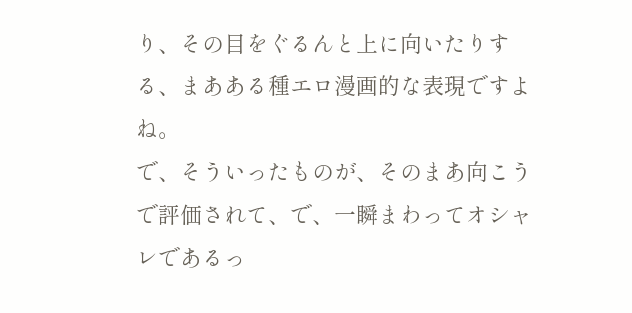り、その目をぐるんと上に向いたりする、まあある種エロ漫画的な表現ですよね。
で、そういったものが、そのまあ向こうで評価されて、で、一瞬まわってオシャレであるっ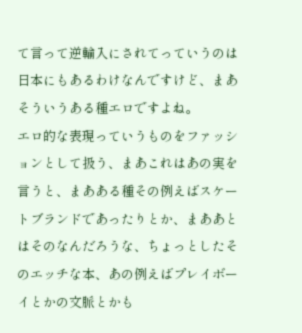て言って逆輸入にされてっていうのは日本にもあるわけなんですけど、まあそういうある種エロですよね。
エロ的な表現っていうものをファッションとして扱う、まあこれはあの実を言うと、まあある種その例えばスケートブランドであったりとか、まああとはそのなんだろうな、ちょっとしたそのエッチな本、あの例えばプレイボーイとかの文脈とかも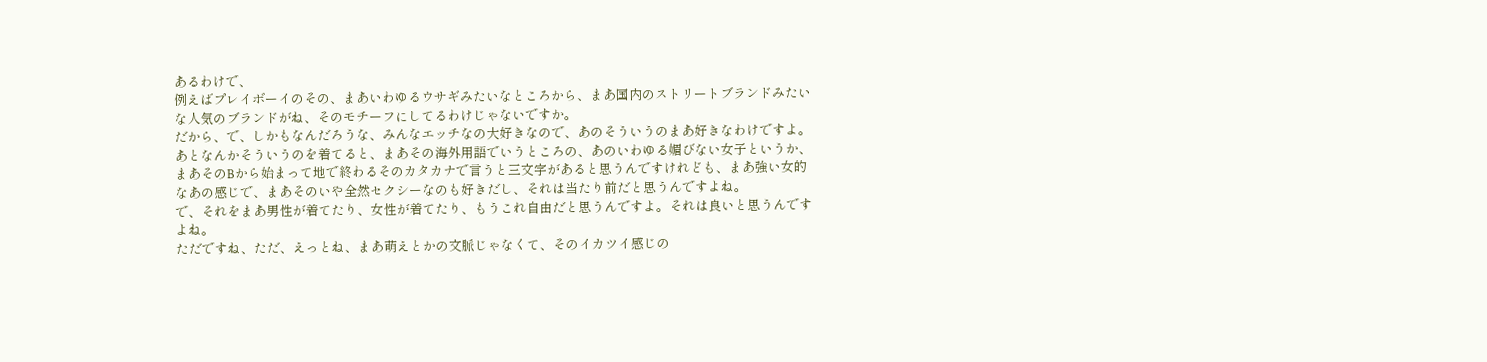あるわけで、
例えばプレイボーイのその、まあいわゆるウサギみたいなところから、まあ国内のストリートブランドみたいな人気のブランドがね、そのモチーフにしてるわけじゃないですか。
だから、で、しかもなんだろうな、みんなエッチなの大好きなので、あのそういうのまあ好きなわけですよ。
あとなんかそういうのを着てると、まあその海外用語でいうところの、あのいわゆる媚びない女子というか、まあそのBから始まって地で終わるそのカタカナで言うと三文字があると思うんですけれども、まあ強い女的なあの感じで、まあそのいや全然セクシーなのも好きだし、それは当たり前だと思うんですよね。
で、それをまあ男性が着てたり、女性が着てたり、もうこれ自由だと思うんですよ。それは良いと思うんですよね。
ただですね、ただ、えっとね、まあ萌えとかの文脈じゃなくて、そのイカツイ感じの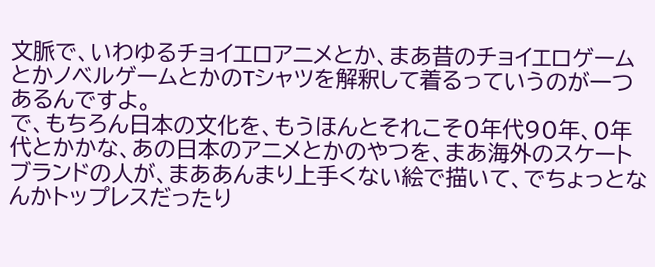文脈で、いわゆるチョイエロアニメとか、まあ昔のチョイエロゲームとかノベルゲームとかのTシャツを解釈して着るっていうのが一つあるんですよ。
で、もちろん日本の文化を、もうほんとそれこそ0年代90年、0年代とかかな、あの日本のアニメとかのやつを、まあ海外のスケートブランドの人が、まああんまり上手くない絵で描いて、でちょっとなんかトップレスだったり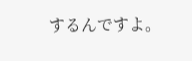するんですよ。